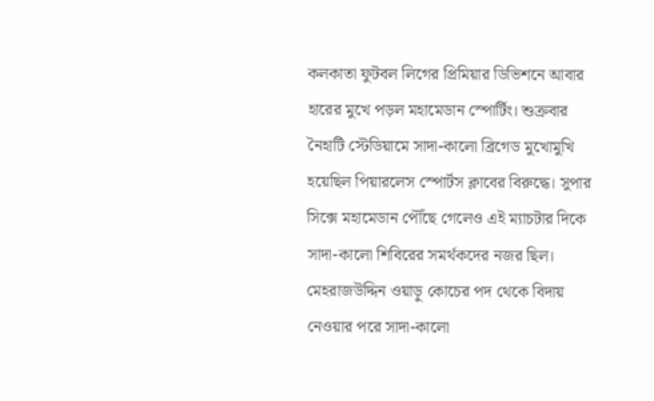কলকাতা ফুটবল লিগের প্রিমিয়ার ডিভিশনে আবার হারের মুখে পড়ল মহামেডান স্পোর্টিং। শুক্রবার নৈহাটি স্টেডিয়ামে সাদা-কালো ব্রিগেড মুখোমুখি হয়েছিল পিয়ারলেস স্পোর্টস ক্লাবের বিরুদ্ধে। সুপার সিক্সে মহামেডান পৌঁছে গেলেও এই ম্যাচটার দিকে সাদা-কালো শিবিরের সমর্থকদের নজর ছিল। মেহরাজউদ্দিন ওয়াড়ু কোচের পদ থেকে বিদায় নেওয়ার পরে সাদা-কালো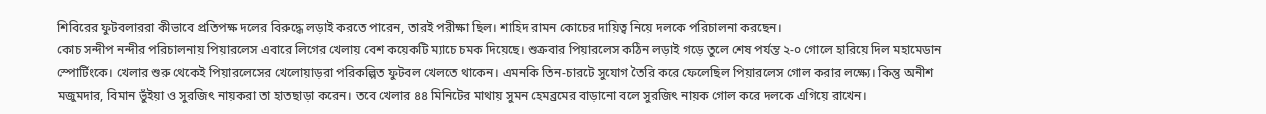শিবিরের ফুটবলাররা কীভাবে প্রতিপক্ষ দলের বিরুদ্ধে লড়াই করতে পারেন, তারই পরীক্ষা ছিল। শাহিদ রামন কোচের দায়িত্ব নিয়ে দলকে পরিচালনা করছেন।
কোচ সন্দীপ নন্দীর পরিচালনায় পিয়ারলেস এবারে লিগের খেলায় বেশ কয়েকটি ম্যাচে চমক দিয়েছে। শুক্রবার পিয়ারলেস কঠিন লড়াই গড়ে তুলে শেষ পর্যন্ত ২-০ গোলে হারিয়ে দিল মহামেডান স্পোর্টিংকে। খেলার শুরু থেকেই পিয়ারলেসের খেলোয়াড়রা পরিকল্পিত ফুটবল খেলতে থাকেন। এমনকি তিন-চারটে সুযোগ তৈরি করে ফেলেছিল পিয়ারলেস গোল করার লক্ষ্যে। কিন্তু অনীশ মজুমদার, বিমান ভুঁইয়া ও সুরজিৎ নায়করা তা হাতছাড়া করেন। তবে খেলার ৪৪ মিনিটের মাথায় সুমন হেমব্রমের বাড়ানো বলে সুরজিৎ নায়ক গোল করে দলকে এগিয়ে রাখেন।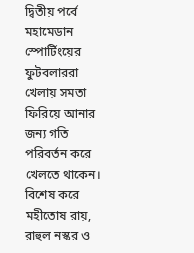দ্বিতীয় পর্বে মহামেডান স্পোর্টিংয়ের ফুটবলাররা খেলায় সমতা ফিরিয়ে আনার জন্য গতি পরিবর্তন করে খেলতে থাকেন। বিশেষ করে মহীতোষ রায়, রাহুল নস্কর ও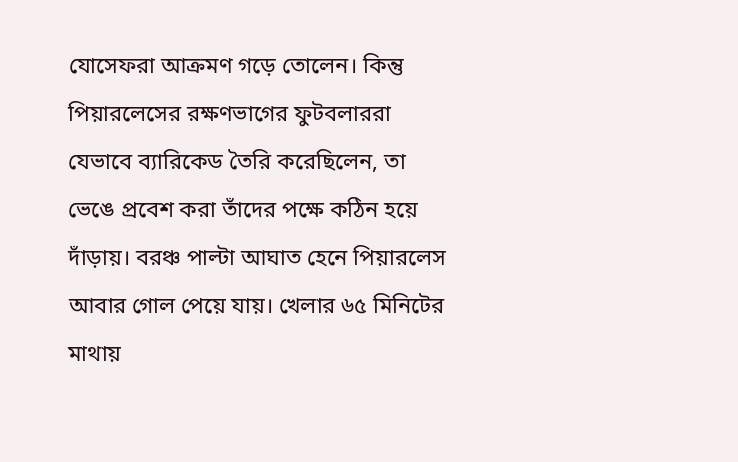যোসেফরা আক্রমণ গড়ে তোলেন। কিন্তু পিয়ারলেসের রক্ষণভাগের ফুটবলাররা যেভাবে ব্যারিকেড তৈরি করেছিলেন, তা ভেঙে প্রবেশ করা তাঁদের পক্ষে কঠিন হয়ে দাঁড়ায়। বরঞ্চ পাল্টা আঘাত হেনে পিয়ারলেস আবার গোল পেয়ে যায়। খেলার ৬৫ মিনিটের মাথায়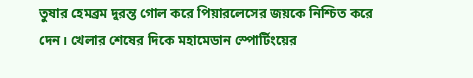তুষার হেমব্রম দুরন্ত গোল করে পিয়ারলেসের জয়কে নিশ্চিত করে দেন। খেলার শেষের দিকে মহামেডান স্পোর্টিংয়ের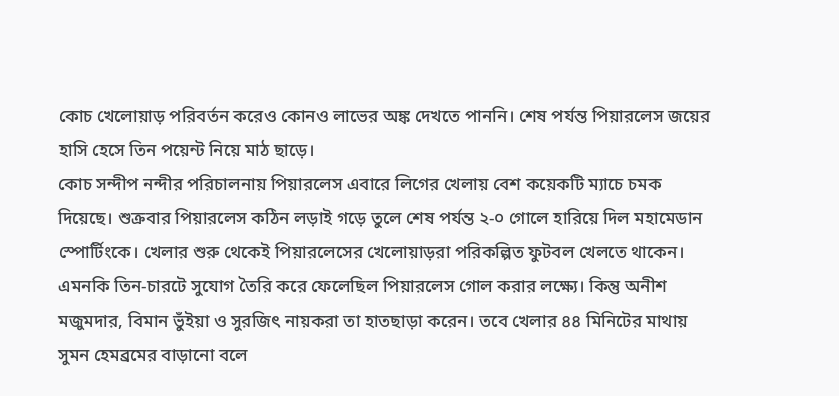কোচ খেলোয়াড় পরিবর্তন করেও কোনও লাভের অঙ্ক দেখতে পাননি। শেষ পর্যন্ত পিয়ারলেস জয়ের হাসি হেসে তিন পয়েন্ট নিয়ে মাঠ ছাড়ে।
কোচ সন্দীপ নন্দীর পরিচালনায় পিয়ারলেস এবারে লিগের খেলায় বেশ কয়েকটি ম্যাচে চমক দিয়েছে। শুক্রবার পিয়ারলেস কঠিন লড়াই গড়ে তুলে শেষ পর্যন্ত ২-০ গোলে হারিয়ে দিল মহামেডান স্পোর্টিংকে। খেলার শুরু থেকেই পিয়ারলেসের খেলোয়াড়রা পরিকল্পিত ফুটবল খেলতে থাকেন। এমনকি তিন-চারটে সুযোগ তৈরি করে ফেলেছিল পিয়ারলেস গোল করার লক্ষ্যে। কিন্তু অনীশ মজুমদার, বিমান ভুঁইয়া ও সুরজিৎ নায়করা তা হাতছাড়া করেন। তবে খেলার ৪৪ মিনিটের মাথায় সুমন হেমব্রমের বাড়ানো বলে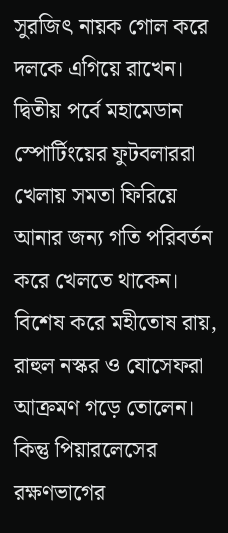সুরজিৎ নায়ক গোল করে দলকে এগিয়ে রাখেন।
দ্বিতীয় পর্বে মহামেডান স্পোর্টিংয়ের ফুটবলাররা খেলায় সমতা ফিরিয়ে আনার জন্য গতি পরিবর্তন করে খেলতে থাকেন। বিশেষ করে মহীতোষ রায়, রাহুল নস্কর ও যোসেফরা আক্রমণ গড়ে তোলেন। কিন্তু পিয়ারলেসের রক্ষণভাগের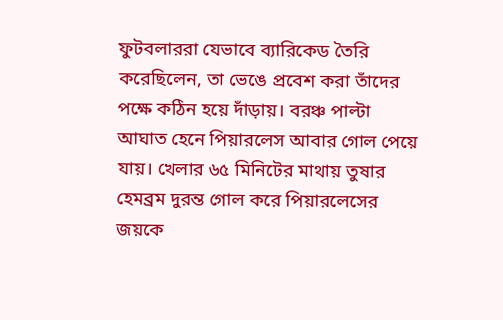ফুটবলাররা যেভাবে ব্যারিকেড তৈরি করেছিলেন, তা ভেঙে প্রবেশ করা তাঁদের পক্ষে কঠিন হয়ে দাঁড়ায়। বরঞ্চ পাল্টা আঘাত হেনে পিয়ারলেস আবার গোল পেয়ে যায়। খেলার ৬৫ মিনিটের মাথায় তুষার হেমব্রম দুরন্ত গোল করে পিয়ারলেসের জয়কে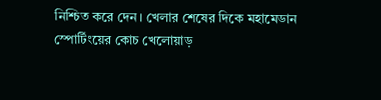নিশ্চিত করে দেন। খেলার শেষের দিকে মহামেডান স্পোর্টিংয়ের কোচ খেলোয়াড়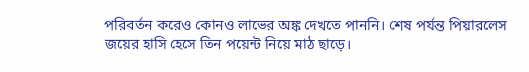পরিবর্তন করেও কোনও লাভের অঙ্ক দেখতে পাননি। শেষ পর্যন্ত পিয়ারলেস জয়ের হাসি হেসে তিন পয়েন্ট নিয়ে মাঠ ছাড়ে।